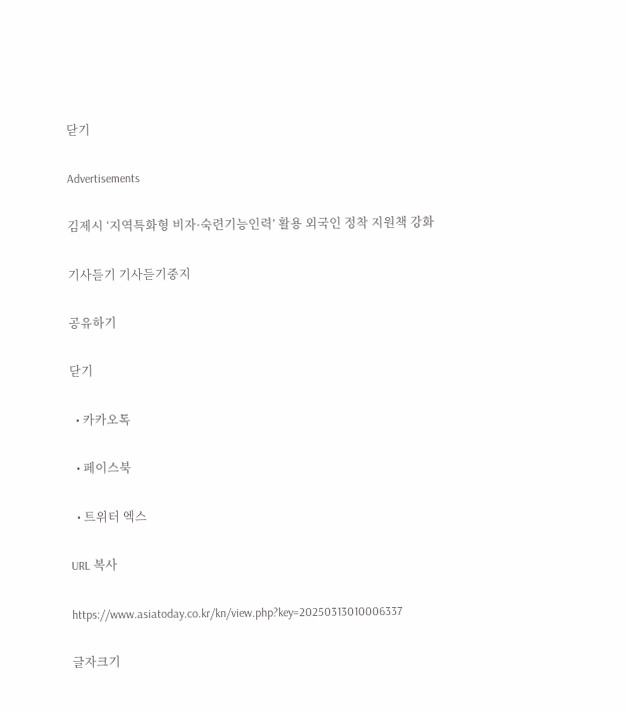닫기

Advertisements

김제시 ‘지역특화형 비자·숙련기능인력’ 활용 외국인 정착 지원책 강화

기사듣기 기사듣기중지

공유하기

닫기

  • 카카오톡

  • 페이스북

  • 트위터 엑스

URL 복사

https://www.asiatoday.co.kr/kn/view.php?key=20250313010006337

글자크기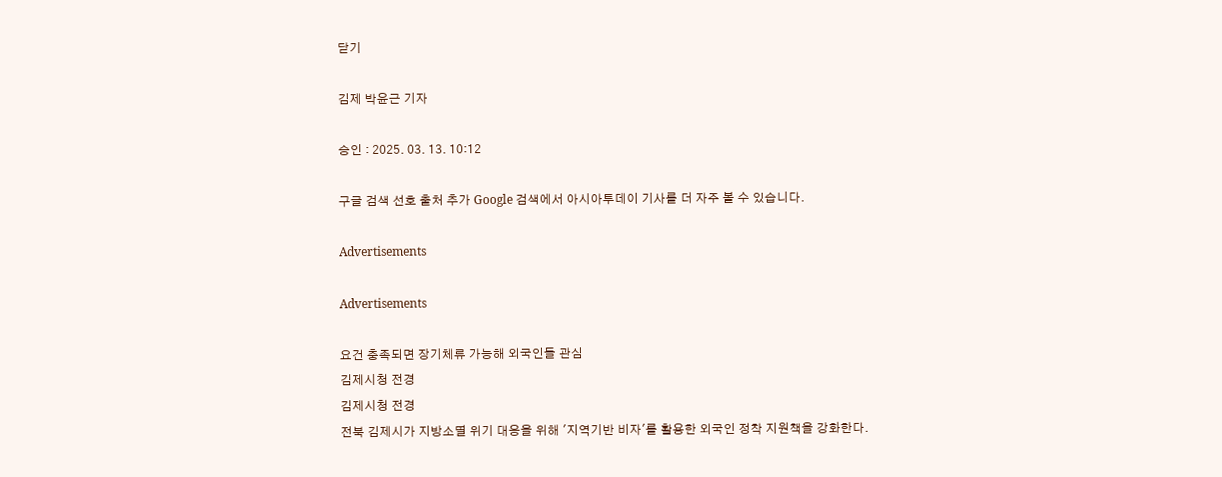닫기

김제 박윤근 기자

승인 : 2025. 03. 13. 10:12

구글 검색 선호 출처 추가 Google 검색에서 아시아투데이 기사를 더 자주 볼 수 있습니다.

Advertisements

Advertisements

요건 충족되면 장기체류 가능해 외국인들 관심
김제시청 전경
김제시청 전경
전북 김제시가 지방소멸 위기 대응을 위해 '지역기반 비자'를 활용한 외국인 정착 지원책을 강화한다.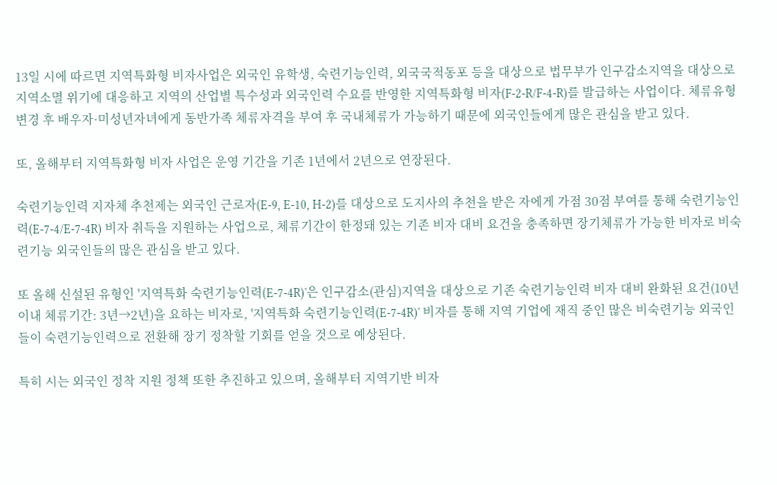13일 시에 따르면 지역특화형 비자사업은 외국인 유학생, 숙련기능인력, 외국국적동포 등을 대상으로 법무부가 인구감소지역을 대상으로 지역소멸 위기에 대응하고 지역의 산업별 특수성과 외국인력 수요를 반영한 지역특화형 비자(F-2-R/F-4-R)를 발급하는 사업이다. 체류유형 변경 후 배우자·미성년자녀에게 동반가족 체류자격을 부여 후 국내체류가 가능하기 때문에 외국인들에게 많은 관심을 받고 있다.

또, 올해부터 지역특화형 비자 사업은 운영 기간을 기존 1년에서 2년으로 연장된다.

숙련기능인력 지자체 추천제는 외국인 근로자(E-9, E-10, H-2)를 대상으로 도지사의 추천을 받은 자에게 가점 30점 부여를 통해 숙련기능인력(E-7-4/E-7-4R) 비자 취득을 지원하는 사업으로, 체류기간이 한정돼 있는 기존 비자 대비 요건을 충족하면 장기체류가 가능한 비자로 비숙련기능 외국인들의 많은 관심을 받고 있다.

또 올해 신설된 유형인 '지역특화 숙련기능인력(E-7-4R)'은 인구감소(관심)지역을 대상으로 기존 숙련기능인력 비자 대비 완화된 요건(10년 이내 체류기간: 3년→2년)을 요하는 비자로, '지역특화 숙련기능인력(E-7-4R)' 비자를 통해 지역 기업에 재직 중인 많은 비숙련기능 외국인들이 숙련기능인력으로 전환해 장기 정착할 기회를 얻을 것으로 예상된다.

특히 시는 외국인 정착 지원 정책 또한 추진하고 있으며, 올해부터 지역기반 비자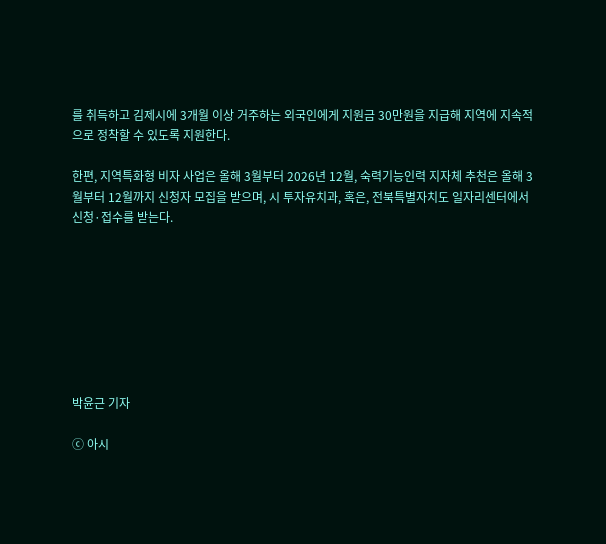를 취득하고 김제시에 3개월 이상 거주하는 외국인에게 지원금 30만원을 지급해 지역에 지속적으로 정착할 수 있도록 지원한다.

한편, 지역특화형 비자 사업은 올해 3월부터 2026년 12월, 숙력기능인력 지자체 추천은 올해 3월부터 12월까지 신청자 모집을 받으며, 시 투자유치과, 혹은, 전북특별자치도 일자리센터에서 신청·접수를 받는다.








박윤근 기자

ⓒ 아시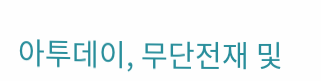아투데이, 무단전재 및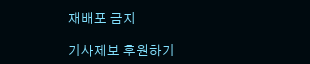재배포 금지

기사제보 후원하기